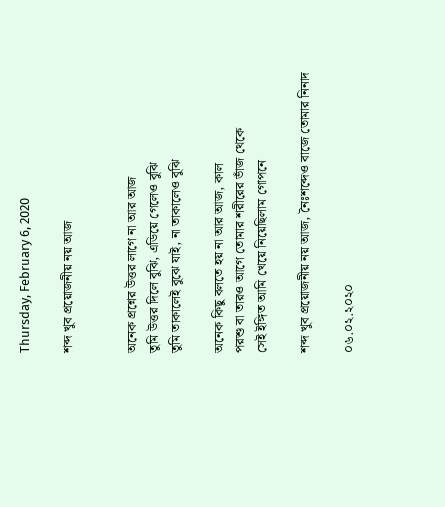Thursday, February 6, 2020

শব্দ খুব প্রয়োজনীয় নয় আজ


অনেক প্রশ্নের উত্তর লাগে না আর আজ
তুমি উত্তর দিলে বুঝি, এডিয়ে গেলেও বুঝি
তুমি তাকালেই বুঝে যাই, না তাকালেও বুঝি

অনেক কিছু বলতে হয় না আর আজ, কাল
পরশু বা তারও আগে তোমার শরীরের ভাঁজ থেকে
সেই ইঙ্গিত আমি খেয়ে নিয়েছিলাম গোপনে

শব্দ খুব প্রয়োজনীয় নয় আজ, নৈঃশব্দেও বাজে তোমার নিনাদ

০৬.০২.২০২০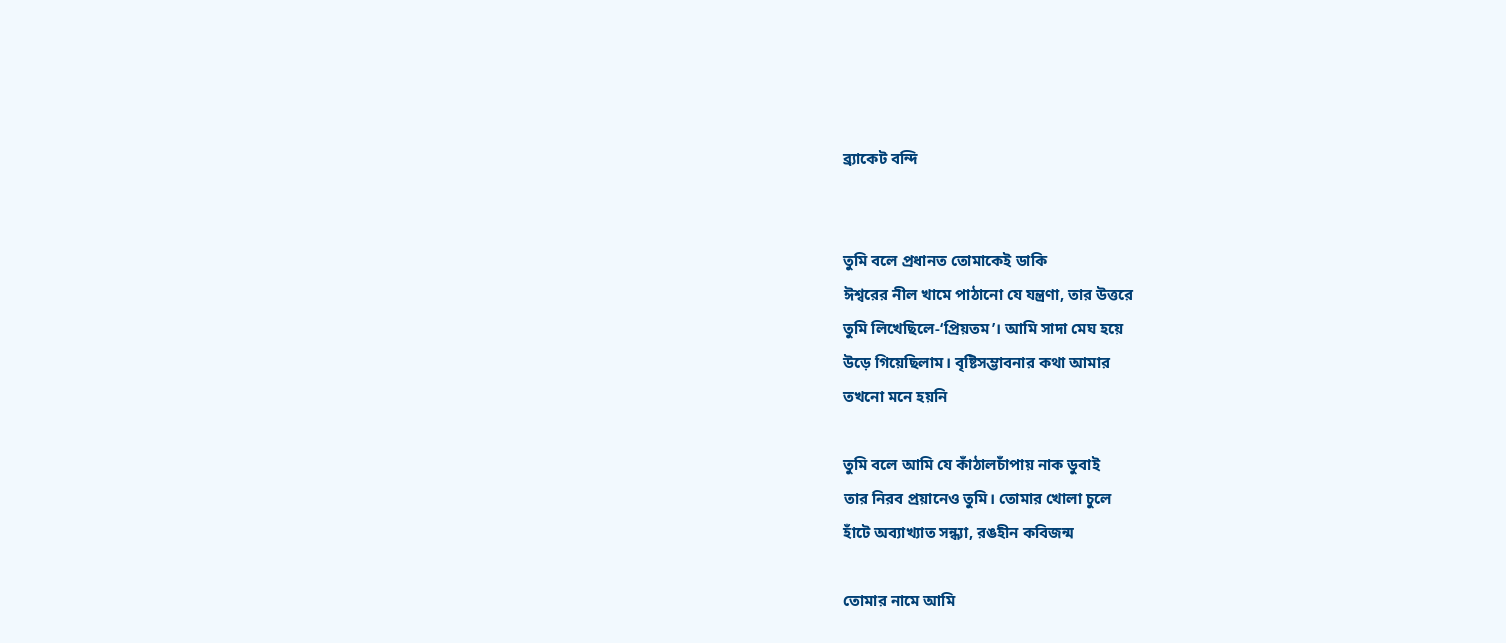ব্র্যাকেট বন্দি


তুমি বলে প্রধানত তোমাকেই ডাকি
ঈশ্বরের নীল খামে পাঠানো যে যন্ত্রণা, তার উত্তরে
তুমি লিখেছিলে-‘প্রিয়তম’। আমি সাদা মেঘ হয়ে
উড়ে গিয়েছিলাম। বৃষ্টিসম্ভাবনার কথা আমার
তখনো মনে হয়নি

তুমি বলে আমি যে কাঁঠালচাঁপায় নাক ডুবাই
তার নিরব প্রয়ানেও তুমি। তোমার খোলা চুলে
হাঁটে অব্যাখ্যাত সন্ধ্যা, রঙহীন কবিজন্ম

তোমার নামে আমি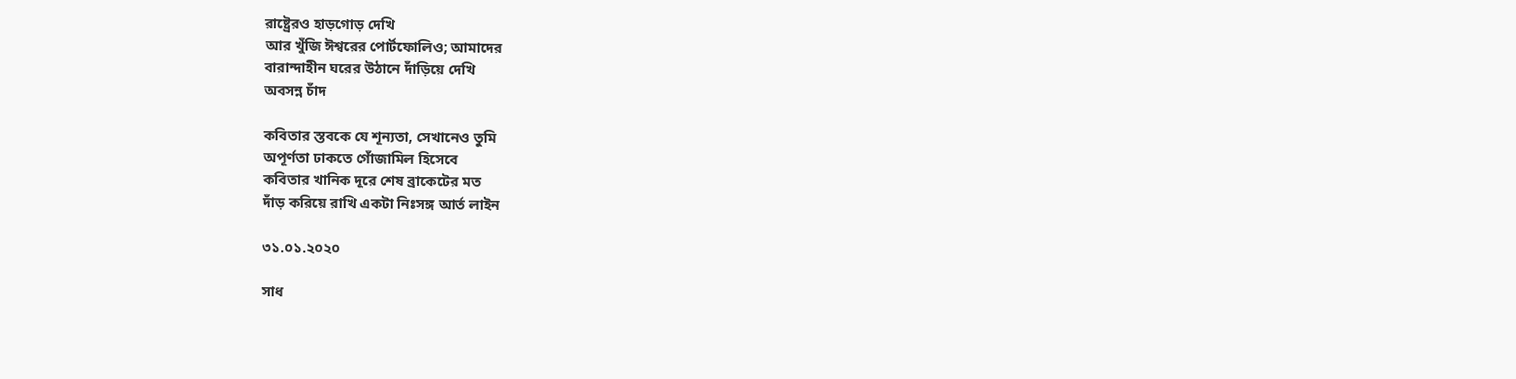রাষ্ট্রেরও হাড়গোড় দেখি
আর খুঁজি ঈশ্বরের পোর্টফোলিও; আমাদের
বারান্দাহীন ঘরের উঠানে দাঁড়িয়ে দেখি
অবসন্ন চাঁদ

কবিতার স্তবকে যে শূন্যতা, সেখানেও তুমি
অপূর্ণতা ঢাকতে গোঁজামিল হিসেবে
কবিতার খানিক দূরে শেষ ব্রাকেটের মত
দাঁড় করিয়ে রাখি একটা নিঃসঙ্গ আর্ত লাইন

৩১.০১.২০২০

সাধ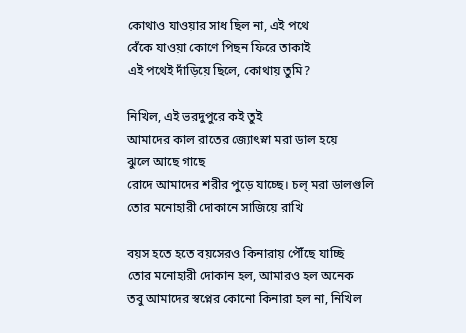কোথাও যাওয়ার সাধ ছিল না, এই পথে
বেঁকে যাওয়া কোণে পিছন ফিরে তাকাই
এই পথেই দাঁড়িয়ে ছিলে, কোথায় তুমি?

নিখিল, এই ভরদুপুরে কই তুই
আমাদের কাল রাতের জ্যোৎস্না মরা ডাল হয়ে
ঝুলে আছে গাছে
রোদে আমাদের শরীর পুড়ে যাচ্ছে। চল্ মরা ডালগুলি
তোর মনোহারী দোকানে সাজিয়ে রাখি

বয়স হতে হতে বয়সেরও কিনারায় পৌঁছে যাচ্ছি
তোর মনোহারী দোকান হল, আমারও হল অনেক
তবু আমাদের স্বপ্নের কোনো কিনারা হল না, নিখিল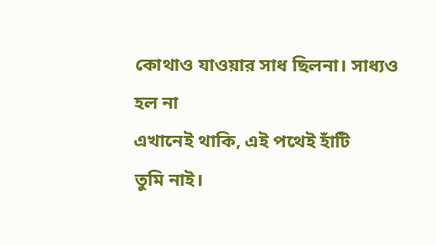কোথাও যাওয়ার সাধ ছিলনা। সাধ্যও হল না
এখানেই থাকি, এই পথেই হাঁটি
তুমি নাই।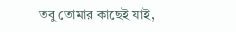তবু তোমার কাছেই যাই,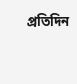প্রতিদিন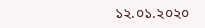১২.০১.২০২০